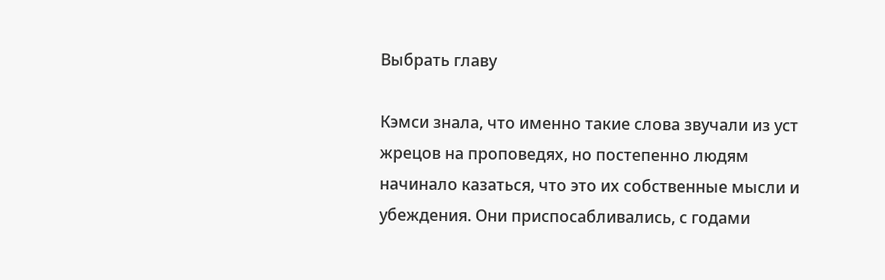Выбрать главу

Кэмси знала, что именно такие слова звучали из уст жрецов на проповедях, но постепенно людям начинало казаться, что это их собственные мысли и убеждения. Они приспосабливались, с годами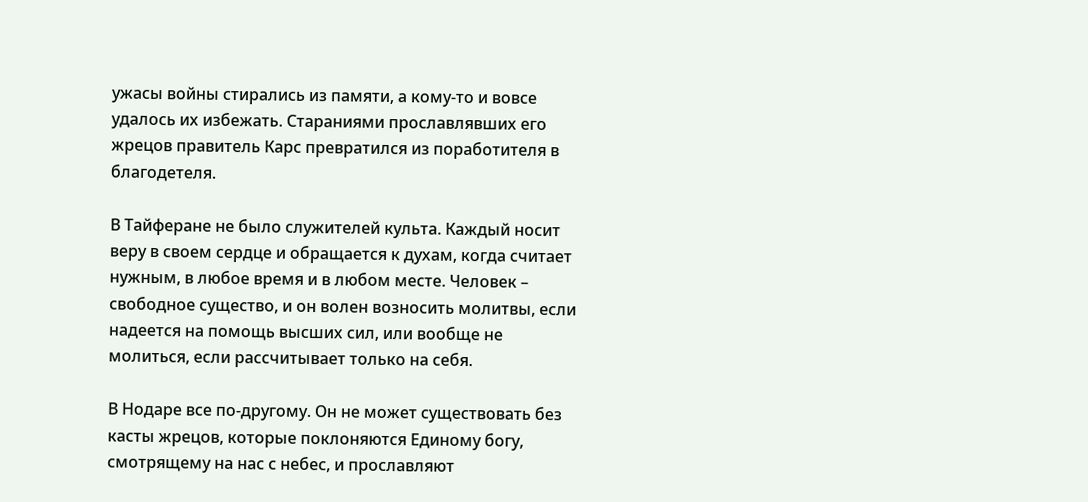ужасы войны стирались из памяти, а кому-то и вовсе удалось их избежать. Стараниями прославлявших его жрецов правитель Карс превратился из поработителя в благодетеля.

В Тайферане не было служителей культа. Каждый носит веру в своем сердце и обращается к духам, когда считает нужным, в любое время и в любом месте. Человек – свободное существо, и он волен возносить молитвы, если надеется на помощь высших сил, или вообще не молиться, если рассчитывает только на себя.

В Нодаре все по-другому. Он не может существовать без касты жрецов, которые поклоняются Единому богу, смотрящему на нас с небес, и прославляют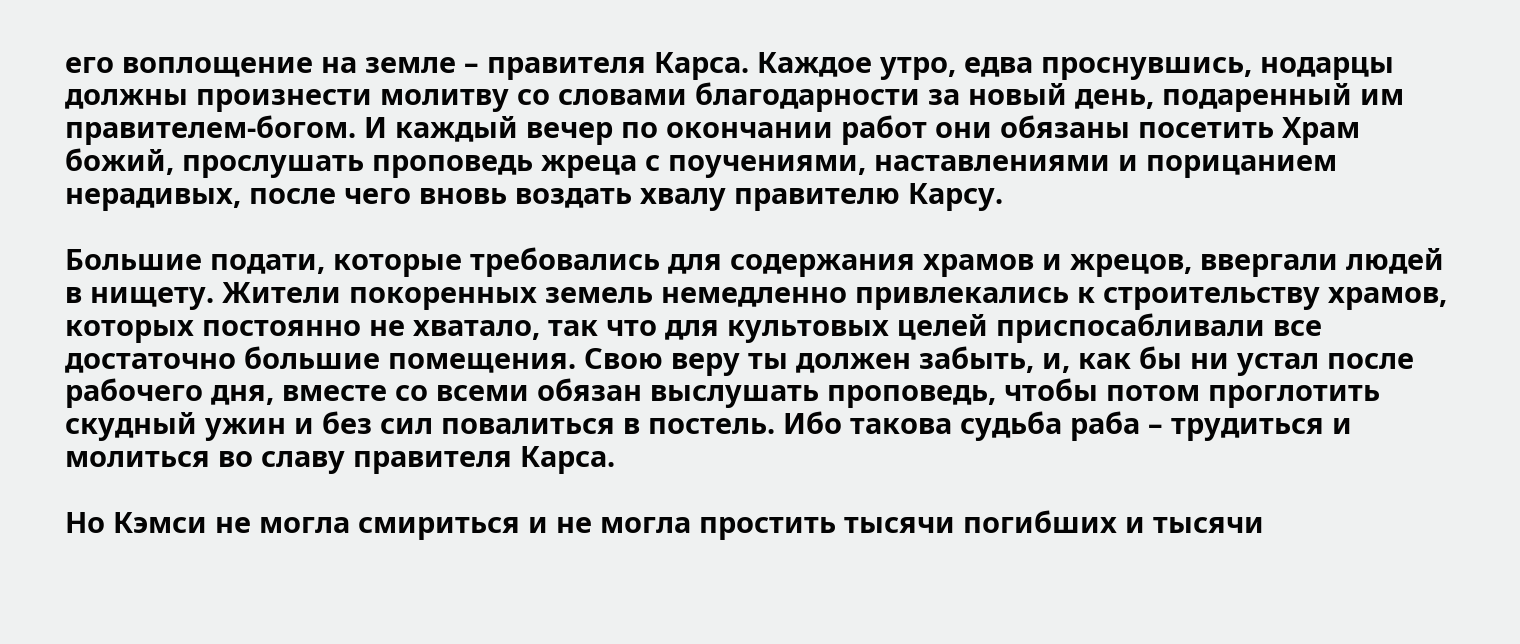его воплощение на земле – правителя Карса. Каждое утро, едва проснувшись, нодарцы должны произнести молитву со словами благодарности за новый день, подаренный им правителем-богом. И каждый вечер по окончании работ они обязаны посетить Храм божий, прослушать проповедь жреца с поучениями, наставлениями и порицанием нерадивых, после чего вновь воздать хвалу правителю Карсу.

Большие подати, которые требовались для содержания храмов и жрецов, ввергали людей в нищету. Жители покоренных земель немедленно привлекались к строительству храмов, которых постоянно не хватало, так что для культовых целей приспосабливали все достаточно большие помещения. Свою веру ты должен забыть, и, как бы ни устал после рабочего дня, вместе со всеми обязан выслушать проповедь, чтобы потом проглотить скудный ужин и без сил повалиться в постель. Ибо такова судьба раба – трудиться и молиться во славу правителя Карса.

Но Кэмси не могла смириться и не могла простить тысячи погибших и тысячи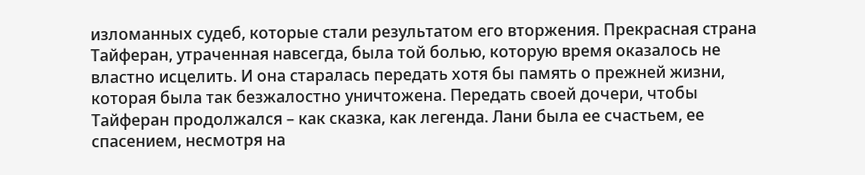изломанных судеб, которые стали результатом его вторжения. Прекрасная страна Тайферан, утраченная навсегда, была той болью, которую время оказалось не властно исцелить. И она старалась передать хотя бы память о прежней жизни, которая была так безжалостно уничтожена. Передать своей дочери, чтобы Тайферан продолжался – как сказка, как легенда. Лани была ее счастьем, ее спасением, несмотря на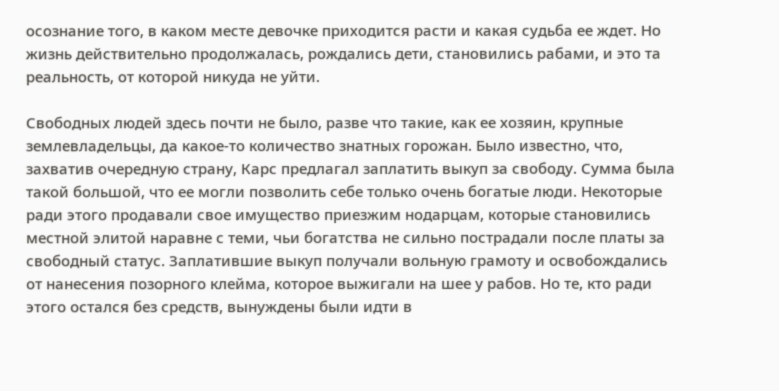осознание того, в каком месте девочке приходится расти и какая судьба ее ждет. Но жизнь действительно продолжалась, рождались дети, становились рабами, и это та реальность, от которой никуда не уйти.

Свободных людей здесь почти не было, разве что такие, как ее хозяин, крупные землевладельцы, да какое-то количество знатных горожан. Было известно, что, захватив очередную страну, Карс предлагал заплатить выкуп за свободу. Сумма была такой большой, что ее могли позволить себе только очень богатые люди. Некоторые ради этого продавали свое имущество приезжим нодарцам, которые становились местной элитой наравне с теми, чьи богатства не сильно пострадали после платы за свободный статус. Заплатившие выкуп получали вольную грамоту и освобождались от нанесения позорного клейма, которое выжигали на шее у рабов. Но те, кто ради этого остался без средств, вынуждены были идти в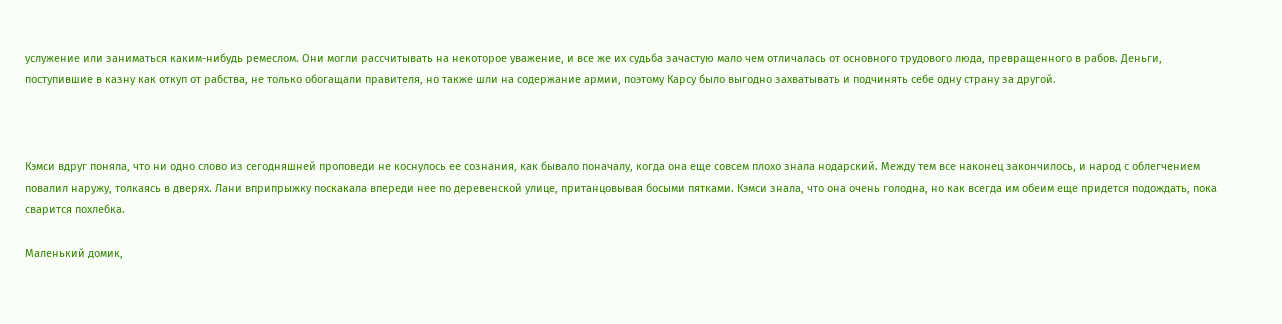услужение или заниматься каким-нибудь ремеслом. Они могли рассчитывать на некоторое уважение, и все же их судьба зачастую мало чем отличалась от основного трудового люда, превращенного в рабов. Деньги, поступившие в казну как откуп от рабства, не только обогащали правителя, но также шли на содержание армии, поэтому Карсу было выгодно захватывать и подчинять себе одну страну за другой.



Кэмси вдруг поняла, что ни одно слово из сегодняшней проповеди не коснулось ее сознания, как бывало поначалу, когда она еще совсем плохо знала нодарский. Между тем все наконец закончилось, и народ с облегчением повалил наружу, толкаясь в дверях. Лани вприпрыжку поскакала впереди нее по деревенской улице, пританцовывая босыми пятками. Кэмси знала, что она очень голодна, но как всегда им обеим еще придется подождать, пока сварится похлебка.

Маленький домик,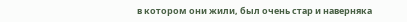в котором они жили, был очень стар и наверняка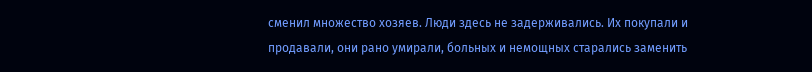сменил множество хозяев. Люди здесь не задерживались. Их покупали и продавали, они рано умирали, больных и немощных старались заменить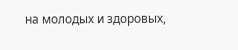на молодых и здоровых,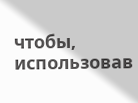чтобы, использовав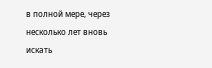в полной мере, через несколько лет вновь искать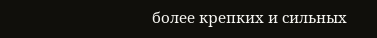более крепких и сильных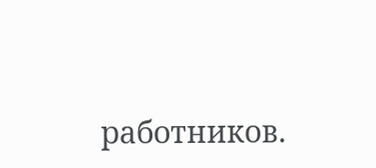работников.